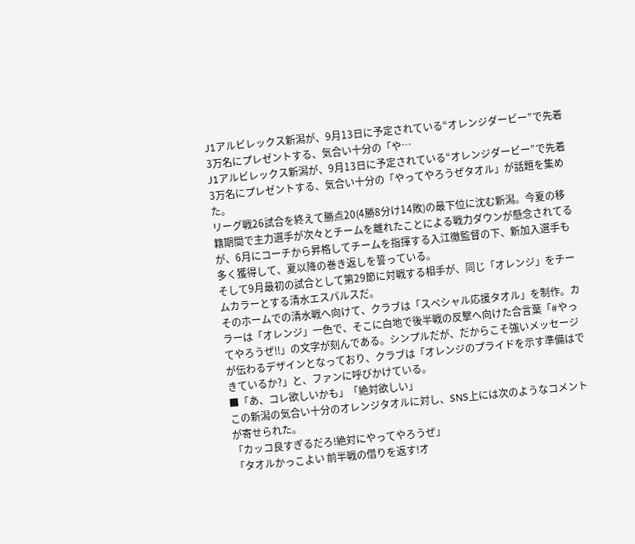J1アルビレックス新潟が、9月13日に予定されている“オレンジダービー”で先着3万名にプレゼントする、気合い十分の「や…
J1アルビレックス新潟が、9月13日に予定されている“オレンジダービー”で先着3万名にプレゼントする、気合い十分の「やってやろうぜタオル」が話題を集めた。
リーグ戦26試合を終えて勝点20(4勝8分け14敗)の最下位に沈む新潟。今夏の移籍期間で主力選手が次々とチームを離れたことによる戦力ダウンが懸念されてるが、6月にコーチから昇格してチームを指揮する入江徹監督の下、新加入選手も多く獲得して、夏以降の巻き返しを誓っている。
そして9月最初の試合として第29節に対戦する相手が、同じ「オレンジ」をチームカラーとする清水エスパルスだ。
そのホームでの清水戦へ向けて、クラブは「スペシャル応援タオル」を制作。カラーは「オレンジ」一色で、そこに白地で後半戦の反撃へ向けた合言葉「#やってやろうぜ!!」の文字が刻んである。シンプルだが、だからこそ強いメッセージが伝わるデザインとなっており、クラブは「オレンジのプライドを示す準備はできているか?」と、ファンに呼びかけている。
■「あ、コレ欲しいかも」「絶対欲しい」
この新潟の気合い十分のオレンジタオルに対し、SNS上には次のようなコメントが寄せられた。
「カッコ良すぎるだろ!絶対にやってやろうぜ」
「タオルかっこよい 前半戦の借りを返す!オ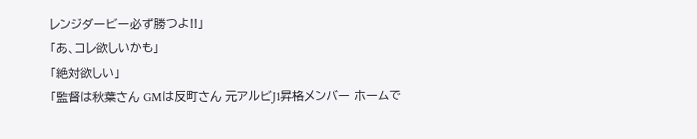レンジダービー必ず勝つよ!!」
「あ、コレ欲しいかも」
「絶対欲しい」
「監督は秋葉さん GMは反町さん 元アルビJ1昇格メンバー ホームで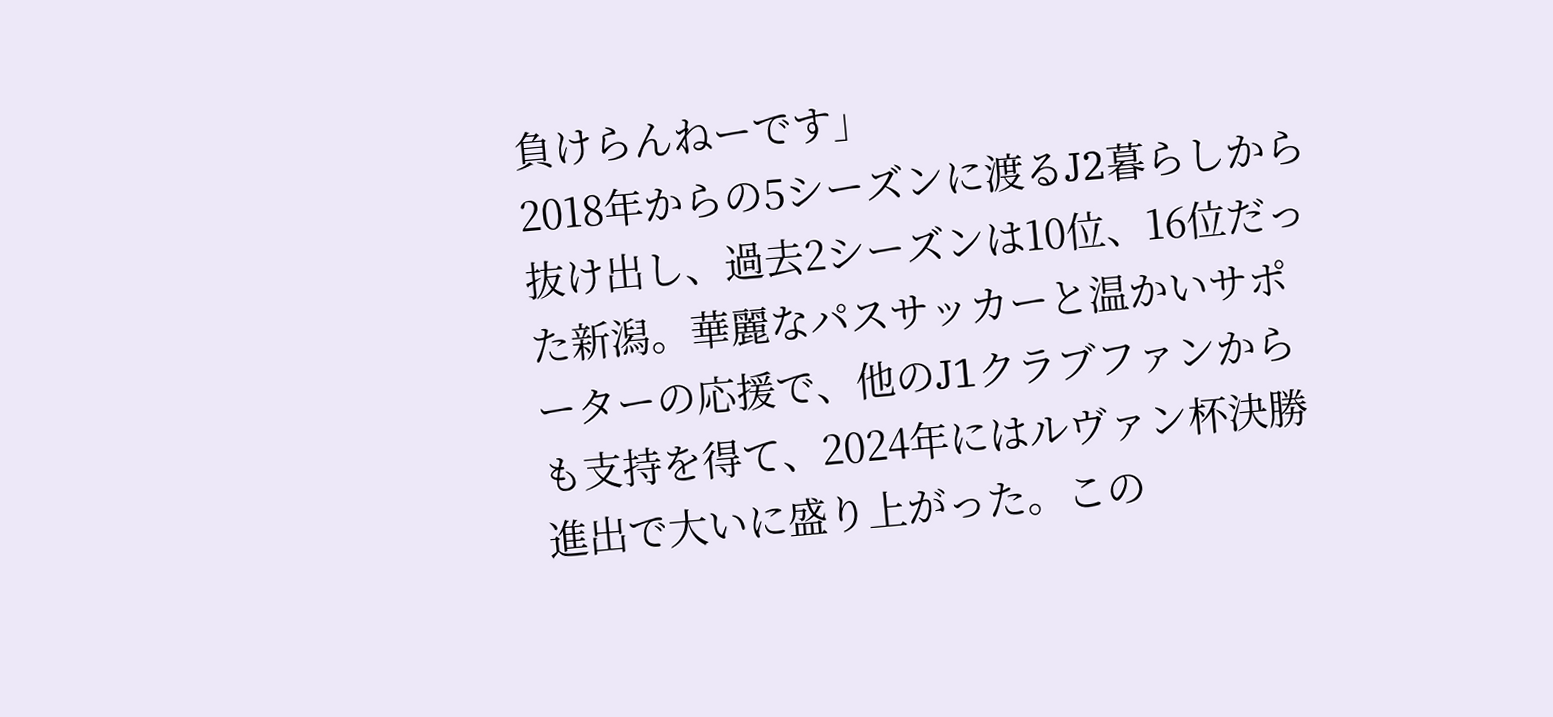負けらんねーです」
2018年からの5シーズンに渡るJ2暮らしから抜け出し、過去2シーズンは10位、16位だった新潟。華麗なパスサッカーと温かいサポーターの応援で、他のJ1クラブファンからも支持を得て、2024年にはルヴァン杯決勝進出で大いに盛り上がった。この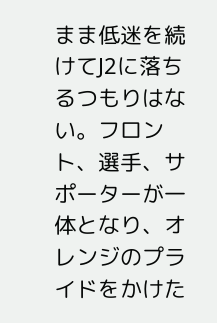まま低迷を続けてJ2に落ちるつもりはない。フロント、選手、サポーターが一体となり、オレンジのプライドをかけた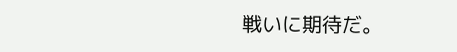戦いに期待だ。